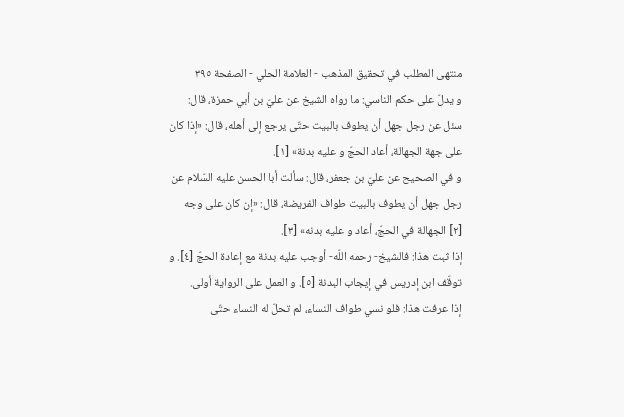منتهى المطلب في تحقيق المذهب - العلامة الحلي - الصفحة ٣٩٥
و يدلّ على حكم الناسي: ما رواه الشيخ عن عليّ بن أبي حمزة، قال: سئل عن رجل جهل أن يطوف بالبيت حتّى يرجع إلى أهله، قال: «إذا كان على جهة الجهالة، أعاد الحجّ و عليه بدنة» [١].
و في الصحيح عن عليّ بن جعفر، قال: سألت أبا الحسن عليه السّلام عن رجل جهل أن يطوف بالبيت طواف الفريضة، قال: «إن كان على وجه [٢] الجهالة في الحجّ، أعاد و عليه بدنه» [٣].
إذا ثبت هذا: فالشيخ- رحمه اللّه- أوجب عليه بدنة مع إعادة الحجّ [٤]. و توقّف ابن إدريس في إيجاب البدنة [٥]. و العمل على الرواية أولى.
إذا عرفت هذا: فلو نسي طواف النساء، لم تحلّ له النساء حتّى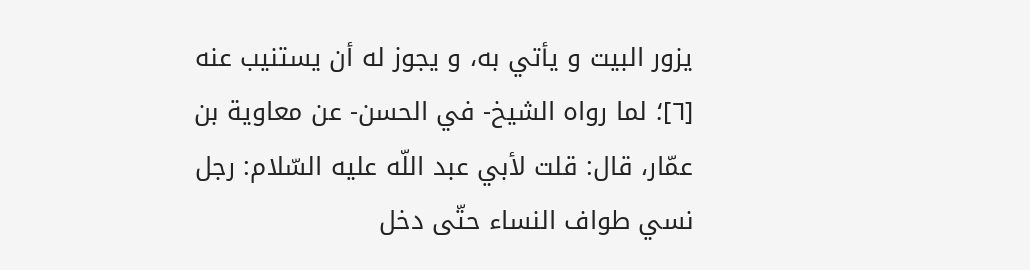يزور البيت و يأتي به، و يجوز له أن يستنيب عنه [٦]؛ لما رواه الشيخ- في الحسن- عن معاوية بن عمّار، قال: قلت لأبي عبد اللّه عليه السّلام: رجل نسي طواف النساء حتّى دخل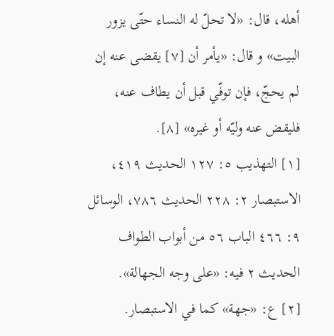أهله، قال: «لا تحلّ له النساء حتّى يزور البيت» و قال: «يأمر أن [٧] يقضى عنه إن لم يحجّ، فإن توفّي قبل أن يطاف عنه، فليقض عنه وليّه أو غيره» [٨].
[١] التهذيب ٥: ١٢٧ الحديث ٤١٩، الاستبصار ٢: ٢٢٨ الحديث ٧٨٦، الوسائل ٩: ٤٦٦ الباب ٥٦ من أبواب الطواف الحديث ٢ فيه: «على وجه الجهالة».
[٢] ع: «جهة» كما في الاستبصار.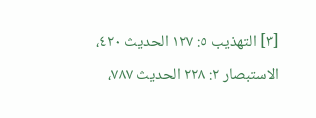[٣] التهذيب ٥: ١٢٧ الحديث ٤٢٠، الاستبصار ٢: ٢٢٨ الحديث ٧٨٧،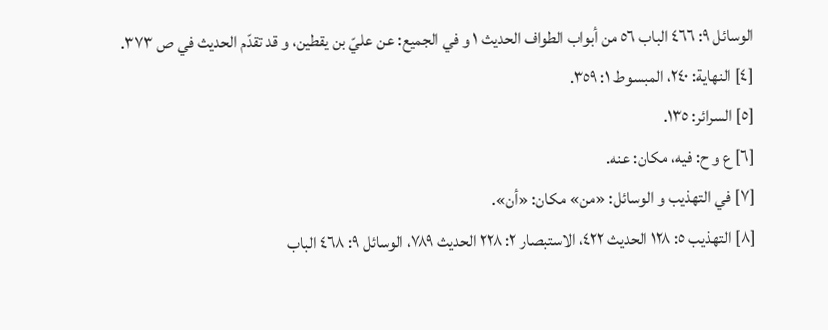الوسائل ٩: ٤٦٦ الباب ٥٦ من أبواب الطواف الحديث ١ و في الجميع: عن عليّ بن يقطين، و قد تقدّم الحديث في ص ٣٧٣.
[٤] النهاية: ٢٤٠، المبسوط ١: ٣٥٩.
[٥] السرائر: ١٣٥.
[٦] ع و ح: فيه، مكان: عنه.
[٧] في التهذيب و الوسائل: «من» مكان: «أن».
[٨] التهذيب ٥: ١٢٨ الحديث ٤٢٢، الاستبصار ٢: ٢٢٨ الحديث ٧٨٩، الوسائل ٩: ٤٦٨ الباب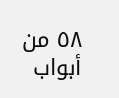٥٨ من أبواب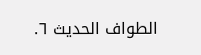الطواف الحديث ٦.